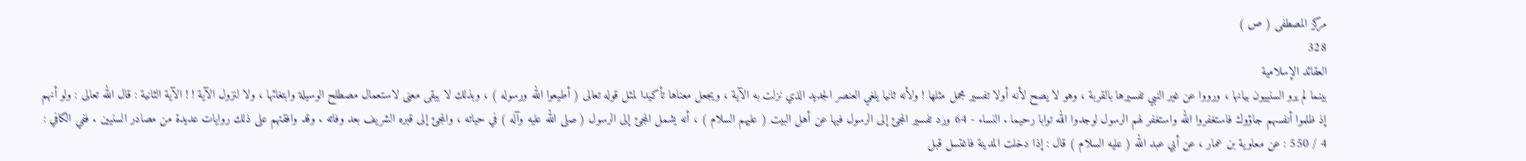مركز المصطفى ( ص )
328
العقائد الإسلامية
بينما لم يرو السنييون بيانها ، ورووا عن غير النبي تفسيرها بالقربة ، وهو لا يصح لأنه أولا تفسير مجمل مثلها ! ولأنه ثانيا يلغي العنصر الجديد الذي نزلت به الآية ، ويجعل معناها تأكيدا لمثل قوله تعالى ( أطيعوا الله ورسوله ) ، وبذلك لا يبقى معنى لاستعمال مصطلح الوسيلة وابتغائها ، ولا لنزول الآية ! ! الآية الثانية : قال الله تعالى : ولو أنهم إذ ظلموا أنفسهم جاؤوك فاستغفروا الله واستغفر لهم الرسول لوجدوا الله توابا رحيما . النساء - 64 ورد تفسير المجئ إلى الرسول فيها عن أهل البيت ( عليهم السلام ) ، أنه يشمل المجئ إلى الرسول ( صلى الله عليه وآله ) في حياته ، والمجئ إلى قبره الشريف بعد وفاته . وقد وافقتهم على ذلك روايات عديدة من مصادر السنيين . ففي الكافي : 4 / 550 : عن معاوية بن عمار ، عن أبي عبد الله ( عليه السلام ) قال : إذا دخلت المدينة فاغتسل قبل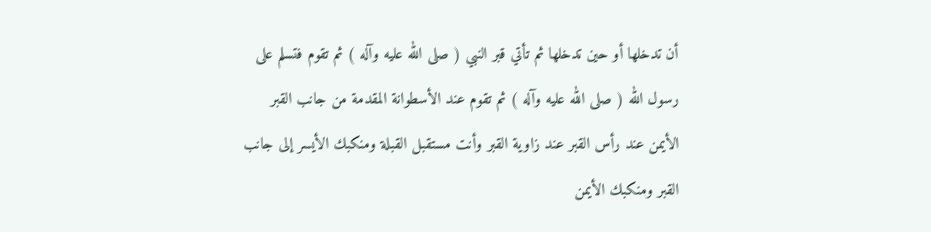أن تدخلها أو حين تدخلها ثم تأتي قبر النبي ( صلى الله عليه وآله ) ثم تقوم فتسلم على رسول الله ( صلى الله عليه وآله ) ثم تقوم عند الأسطوانة المقدمة من جانب القبر الأيمن عند رأس القبر عند زاوية القبر وأنت مستقبل القبلة ومنكبك الأيسر إلى جانب القبر ومنكبك الأيمن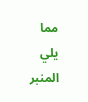مما يلي المنبر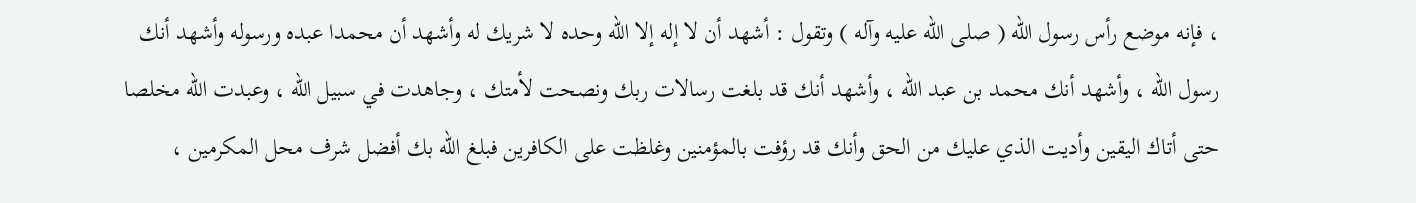، فإنه موضع رأس رسول الله ( صلى الله عليه وآله ) وتقول : أشهد أن لا إله إلا الله وحده لا شريك له وأشهد أن محمدا عبده ورسوله وأشهد أنك رسول الله ، وأشهد أنك محمد بن عبد الله ، وأشهد أنك قد بلغت رسالات ربك ونصحت لأمتك ، وجاهدت في سبيل الله ، وعبدت الله مخلصا حتى أتاك اليقين وأديت الذي عليك من الحق وأنك قد رؤفت بالمؤمنين وغلظت على الكافرين فبلغ الله بك أفضل شرف محل المكرمين ،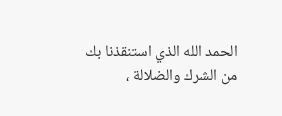الحمد الله الذي استنقذنا بك من الشرك والضلالة ،